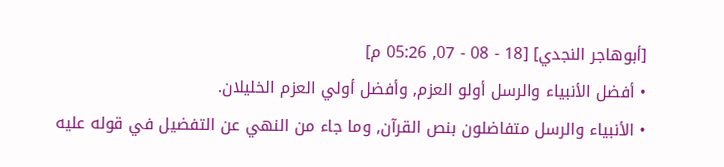[أبوهاجر النجدي] [18 - 08 - 07, 05:26 م]
• أفضل الأنبياء والرسل أولو العزم, وأفضل أولي العزم الخليلان.
• الأنبياء والرسل متفاضلون بنص القرآن, وما جاء من النهي عن التفضيل في قوله عليه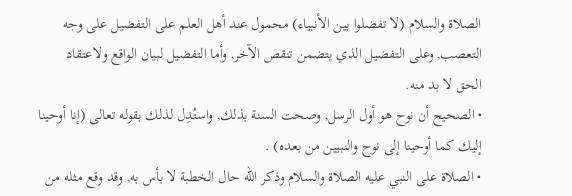الصلاة والسلام (لا تفضلوا بين الأنبياء) محمول عند أهل العلم على التفضيل على وجه التعصب, وعلى التفضيل الذي يتضمن تنقص الآخر, وأما التفضيل لبيان الواقع ولاعتقاد الحق لا بد منه.
• الصحيح أن نوح هو أول الرسل, وصحت السنة بذلك, واستُدِل لذلك بقوله تعالى (إنا أوحينا إليك كما أوحينا إلى نوح والنبيين من بعده) .
• الصلاة على النبي عليه الصلاة والسلام وذكر الله حال الخطبة لا بأس به, وقد وقع مثله من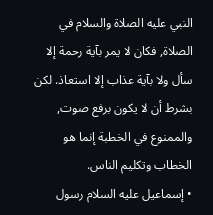النبي عليه الصلاة والسلام في الصلاة, فكان لا يمر بآية رحمة إلا سأل ولا بآية عذاب إلا استعاذ. لكن بشرط أن لا يكون برفع صوت, والممنوع في الخطبة إنما هو الخطاب وتكليم الناس.
• إسماعيل عليه السلام رسول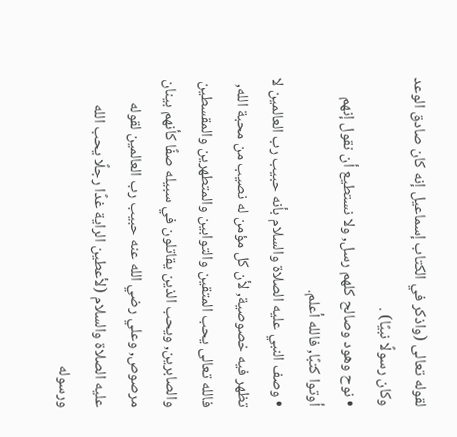لقوله تعالى (واذكر في الكتاب إسماعيل إنه كان صادق الوعد وكان رسولًا نبيًا) .
• نوح وهود وصالح كلهم رسل, ولا نستطيع أن نقول إنهم أوتوا كتبًا, فالله أعلم.
• وصف النبي عليه الصلاة والسلام بأنه حبيب رب العالمين لا تظهر فيه خصوصية, لأن كل مؤمن له نصيب من محبة الله, فالله تعالى يحب المتقين والتوابين والمتطهرين والمقسطين والصابرين, ويحب الذين يقاتلون في سبيله صفًا كأنهم بينان مرصوص, وعلي رضي الله عنه حبيب رب العالمين لقوله عليه الصلاة والسلام (لأعطين الراية غدًا رجلًا يحب الله ورسوله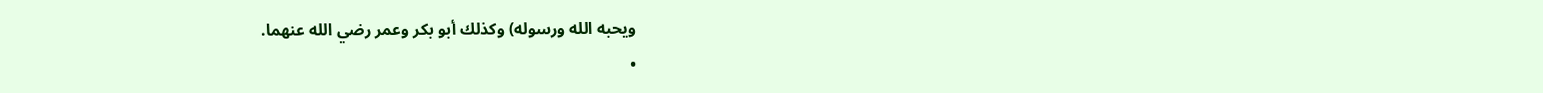ويحبه الله ورسوله) وكذلك أبو بكر وعمر رضي الله عنهما.
•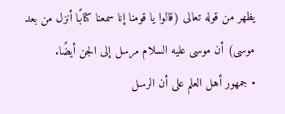يظهر من قوله تعالى (قالوا يا قومنا إنا سمعنا كتابًا أنزل من بعد موسى) أن موسى عليه السلام مرسل إلى الجن أيضًا.
• جمهور أهل العلم على أن الرسل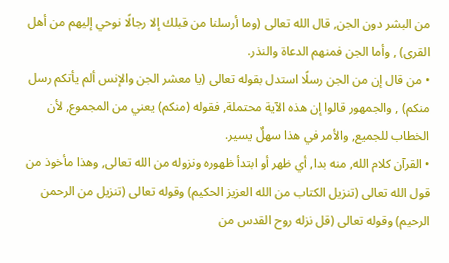من البشر دون الجن, قال الله تعالى (وما أرسلنا من قبلك إلا رجالًا نوحي إليهم من أهل القرى) , وأما الجن فمنهم الدعاة والنذر.
• من قال إن من الجن رسلًا استدل بقوله تعالى (يا معشر الجن والإنس ألم يأتكم رسل منكم) , والجمهور قالوا إن هذه الآية محتملة, فقوله (منكم) يعني من المجموع, لأن الخطاب للجميع, والأمر في هذا سهلٌ يسير.
• القرآن كلام الله, منه بدا, أي ظهر أو ابتدأ ظهوره ونزوله من الله تعالى, وهذا مأخوذ من قول الله تعالى (تنزيل الكتاب من الله العزيز الحكيم) وقوله تعالى (تنزيل من الرحمن الرحيم) وقوله تعالى (قل نزله روح القدس من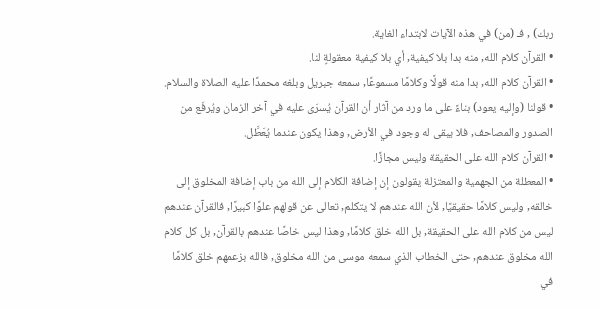ربك) , فـ (من) في هذه الآيات لابتداء الغاية.
• القرآن كلام الله, منه بدا بلا كيفية, أي بلا كيفية معقولةٍ لنا.
• القرآن كلام الله, بدا منه قولًا وكلامًا مسموعًا, سمعه جبريل وبلغه محمدًا عليه الصلاة والسلام.
• قولنا (وإليه يعود) بناءً على ما ورد من آثار أن القرآن يُسرَى عليه في آخر الزمان ويُرفَع من الصدور والمصاحف, فلا يبقى له وجود في الأرض, وهذا يكون عندما يُعَطَّل.
• القرآن كلام الله على الحقيقة وليس مجازًا.
• المعطلة من الجهمية والمعتزلة يقولون إن إضافة الكلام إلى الله من باب إضافة المخلوق إلى خالقه, وليس كلامًا حقيقيًا, لأن الله عندهم لا يتكلم, تعالى عن قولهم علوًا كبيرًا, فالقرآن عندهم ليس من كلام الله على الحقيقة, بل الله خلق كلامًا, وهذا ليس خاصًا عندهم بالقرآن, بل كل كلام الله مخلوق عندهم, حتى الخطاب الذي سمعه موسى من الله مخلوق, فالله بزعمهم خلق كلامًا في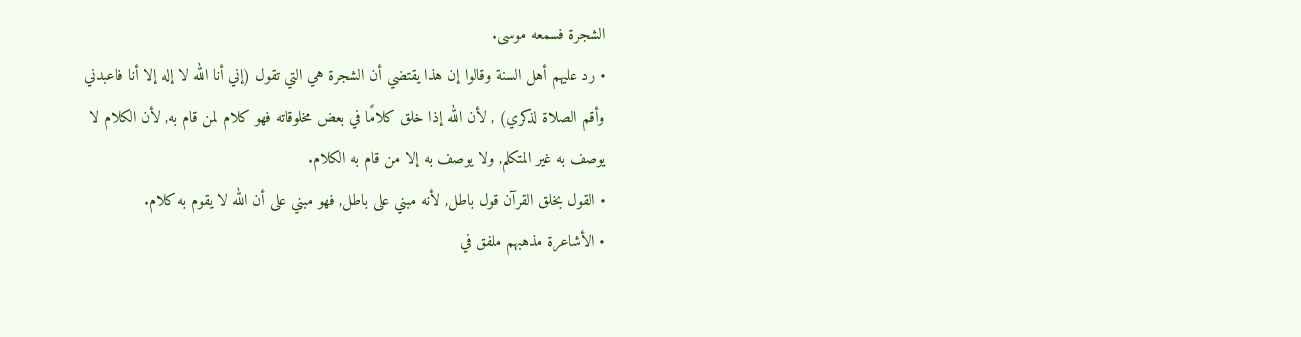الشجرة فسمعه موسى.
• رد عليهم أهل السنة وقالوا إن هذا يقتضي أن الشجرة هي التي تقول (إني أنا الله لا إله إلا أنا فاعبدني وأقم الصلاة لذكري) , لأن الله إذا خلق كلامًا في بعض مخلوقاته فهو كلام لمن قام به, لأن الكلام لا يوصف به غير المتكلم, ولا يوصف به إلا من قام به الكلام.
• القول بخلق القرآن قول باطل, لأنه مبني على باطل, فهو مبني على أن الله لا يقوم به كلام.
• الأشاعرة مذهبهم ملفق في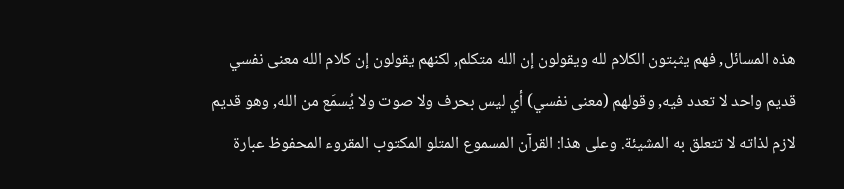هذه المسائل, فهم يثبتون الكلام لله ويقولون إن الله متكلم, لكنهم يقولون إن كلام الله معنى نفسي قديم واحد لا تعدد فيه, وقولهم (معنى نفسي) أي ليس بحرف ولا صوت ولا يُسمَع من الله, وهو قديم لازم لذاته لا تتعلق به المشيئة. وعلى هذا: القرآن المسموع المتلو المكتوب المقروء المحفوظ عبارة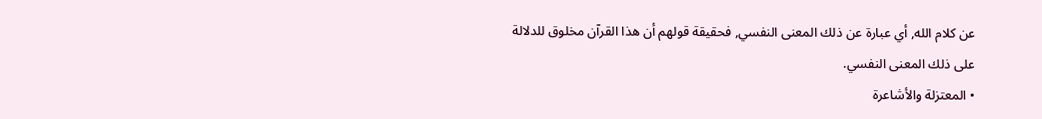عن كلام الله, أي عبارة عن ذلك المعنى النفسي, فحقيقة قولهم أن هذا القرآن مخلوق للدلالة على ذلك المعنى النفسي.
• المعتزلة والأشاعرة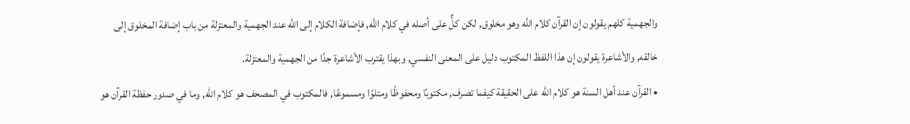والجهمية كلهم يقولون إن القرآن كلام الله وهو مخلوق, لكن كلٌّ على أصله في كلام الله, فإضافة الكلام إلى الله عند الجهمية والمعتزلة من باب إضافة المخلوق إلى خالقه, والأشاعرة يقولون إن هذا اللفظ المكتوب دليل على المعنى النفسي, وبهذا يقترب الأشاعرة جدًا من الجهمية والمعتزلة.
• القرآن عند أهل السنة هو كلام الله على الحقيقة كيفما تصرف, مكتوبًا ومحفوظًا ومتلوًا ومسموعًا, فالمكتوب في المصحف هو كلام الله, وما في صدور حفظة القرآن هو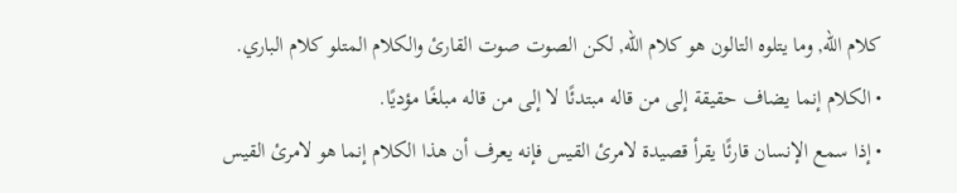كلام الله, وما يتلوه التالون هو كلام الله, لكن الصوت صوت القارئ والكلام المتلو كلام الباري.
• الكلام إنما يضاف حقيقة إلى من قاله مبتدئًا لا إلى من قاله مبلغًا مؤديًا.
• إذا سمع الإنسان قارئًا يقرأ قصيدة لامرئ القيس فإنه يعرف أن هذا الكلام إنما هو لامرئ القيس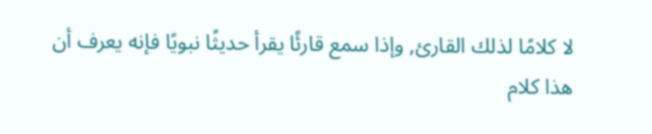لا كلامًا لذلك القارئ, وإذا سمع قارئًا يقرأ حديثًا نبويًا فإنه يعرف أن هذا كلام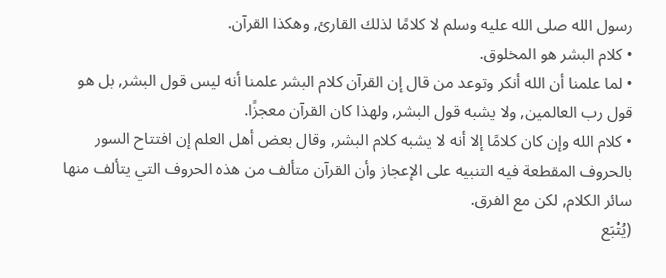رسول الله صلى الله عليه وسلم لا كلامًا لذلك القارئ, وهكذا القرآن.
• كلام البشر هو المخلوق.
• لما علمنا أن الله أنكر وتوعد من قال إن القرآن كلام البشر علمنا أنه ليس قول البشر, بل هو قول رب العالمين, ولا يشبه قول البشر, ولهذا كان القرآن معجزًا.
• كلام الله وإن كان كلامًا إلا أنه لا يشبه كلام البشر, وقال بعض أهل العلم إن افتتاح السور بالحروف المقطعة فيه التنبيه على الإعجاز وأن القرآن متألف من هذه الحروف التي يتألف منها سائر الكلام, لكن مع الفرق.
(يُتْبَع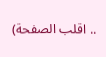.. اقلب الصفحة)